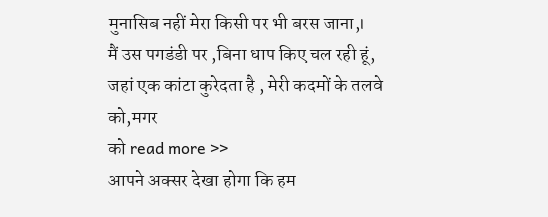मुनासिब नहीं मेरा किसी पर भी बरस जाना,।
मैं उस पगडंडी पर ,बिना धाप किए चल रही हूं,
जहां एक कांटा कुरेदता है , मेरी कदमों के तलवे को,मगर
को read more >>
आपने अक्सर देखा होगा कि हम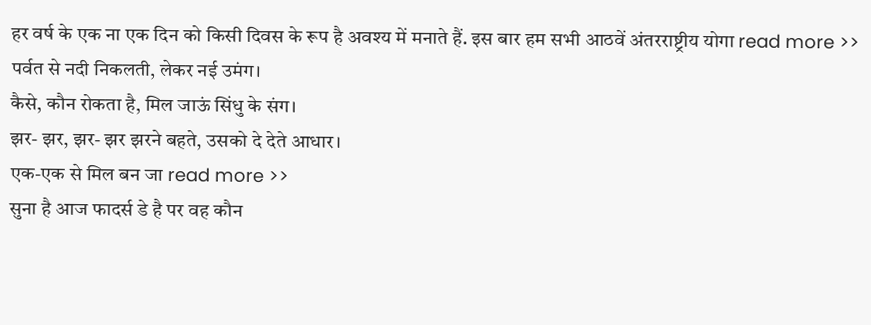हर वर्ष के एक ना एक दिन को किसी दिवस के रूप है अवश्य में मनाते हैं. इस बार हम सभी आठवें अंतरराष्ट्रीय योगा read more >>
पर्वत से नदी निकलती, लेकर नई उमंग।
कैसे, कौन रोकता है, मिल जाऊं सिंधु के संग।
झर- झर, झर- झर झरने बहते, उसको दे देते आधार।
एक-एक से मिल बन जा read more >>
सुना है आज फादर्स डे है पर वह कौन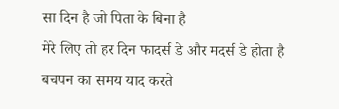सा दिन है जो पिता के बिना है
मेरे लिए तो हर दिन फादर्स डे और मदर्स डे होता है
बचपन का समय याद करते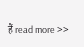हैं read more >>